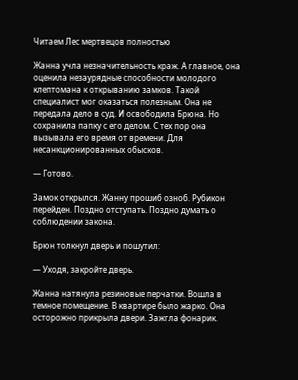Читаем Лес мертвецов полностью

Жанна учла незначительность краж. А главное, она оценила незаурядные способности молодого клептомана к открыванию замков. Такой специалист мог оказаться полезным. Она не передала дело в суд. И освободила Брюна. Но сохранила папку с его делом. С тех пор она вызывала его время от времени. Для несанкционированных обысков.

— Готово.

Замок открылся. Жанну прошиб озноб. Рубикон перейден. Поздно отступать. Поздно думать о соблюдении закона.

Брюн толкнул дверь и пошутил:

— Уходя, закройте дверь.

Жанна натянула резиновые перчатки. Вошла в темное помещение. В квартире было жарко. Она осторожно прикрыла двери. Зажгла фонарик.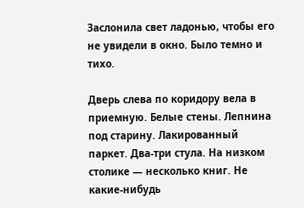Заслонила свет ладонью, чтобы его не увидели в окно. Было темно и тихо.

Дверь слева по коридору вела в приемную. Белые стены. Лепнина под старину. Лакированный паркет. Два-три стула. На низком столике — несколько книг. Не какие-нибудь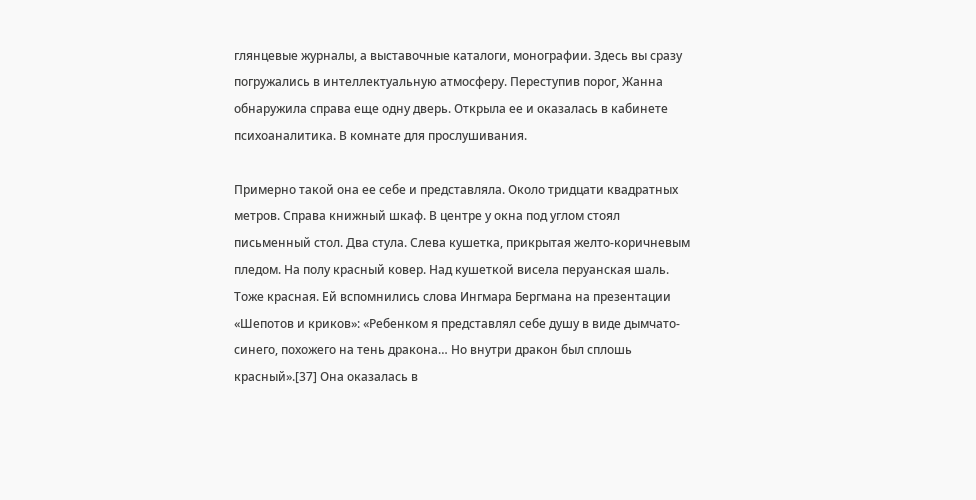глянцевые журналы, а выставочные каталоги, монографии. Здесь вы сразу погружались в интеллектуальную атмосферу. Переступив порог, Жанна обнаружила справа еще одну дверь. Открыла ее и оказалась в кабинете психоаналитика. В комнате для прослушивания.

Примерно такой она ее себе и представляла. Около тридцати квадратных метров. Справа книжный шкаф. В центре у окна под углом стоял письменный стол. Два стула. Слева кушетка, прикрытая желто-коричневым пледом. На полу красный ковер. Над кушеткой висела перуанская шаль. Тоже красная. Ей вспомнились слова Ингмара Бергмана на презентации «Шепотов и криков»: «Ребенком я представлял себе душу в виде дымчато-синего, похожего на тень дракона… Но внутри дракон был сплошь красный».[37] Она оказалась в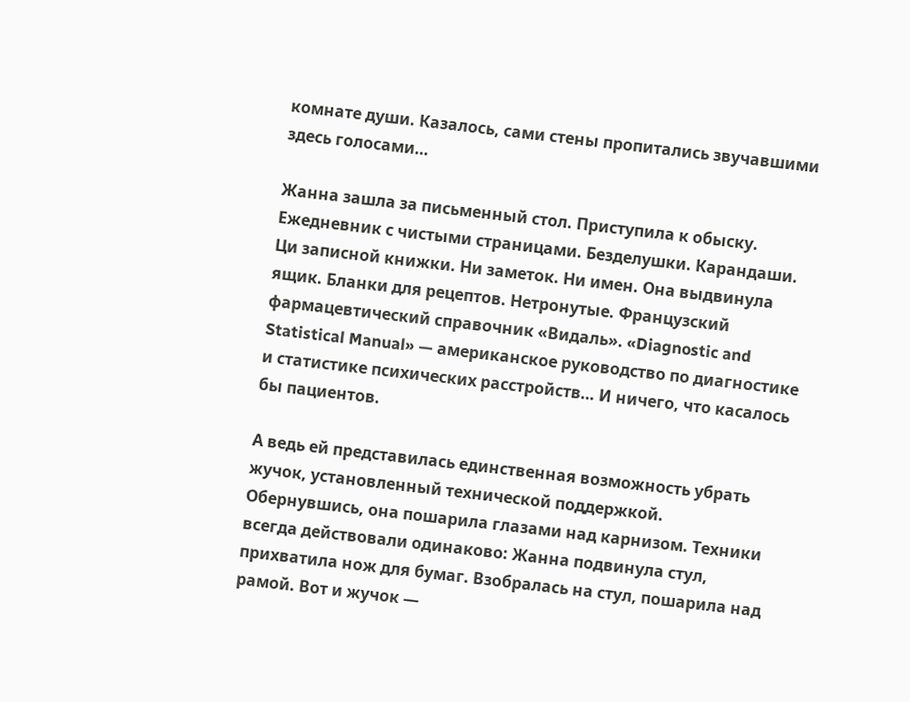комнате души. Казалось, сами стены пропитались звучавшими здесь голосами…

Жанна зашла за письменный стол. Приступила к обыску. Ежедневник с чистыми страницами. Безделушки. Карандаши. Ци записной книжки. Ни заметок. Ни имен. Она выдвинула ящик. Бланки для рецептов. Нетронутые. Французский фармацевтический справочник «Видаль». «Diagnostic and Statistical Manual» — американское руководство по диагностике и статистике психических расстройств… И ничего, что касалось бы пациентов.

А ведь ей представилась единственная возможность убрать жучок, установленный технической поддержкой. Обернувшись, она пошарила глазами над карнизом. Техники всегда действовали одинаково: Жанна подвинула стул, прихватила нож для бумаг. Взобралась на стул, пошарила над рамой. Вот и жучок —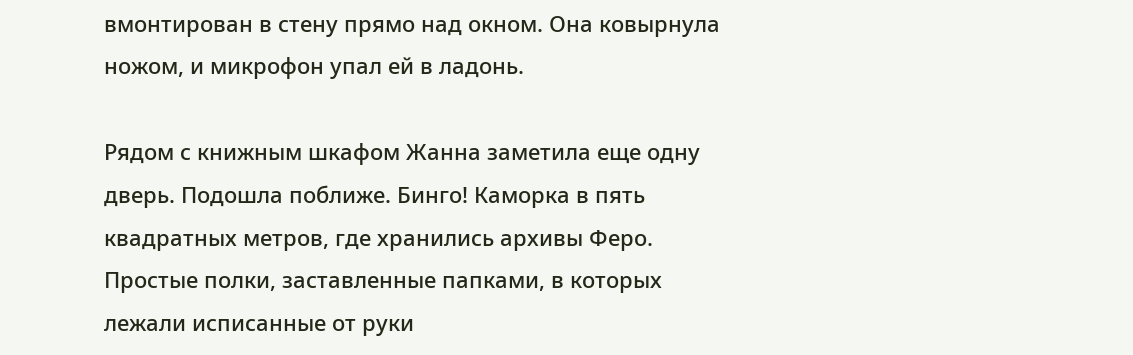вмонтирован в стену прямо над окном. Она ковырнула ножом, и микрофон упал ей в ладонь.

Рядом с книжным шкафом Жанна заметила еще одну дверь. Подошла поближе. Бинго! Каморка в пять квадратных метров, где хранились архивы Феро. Простые полки, заставленные папками, в которых лежали исписанные от руки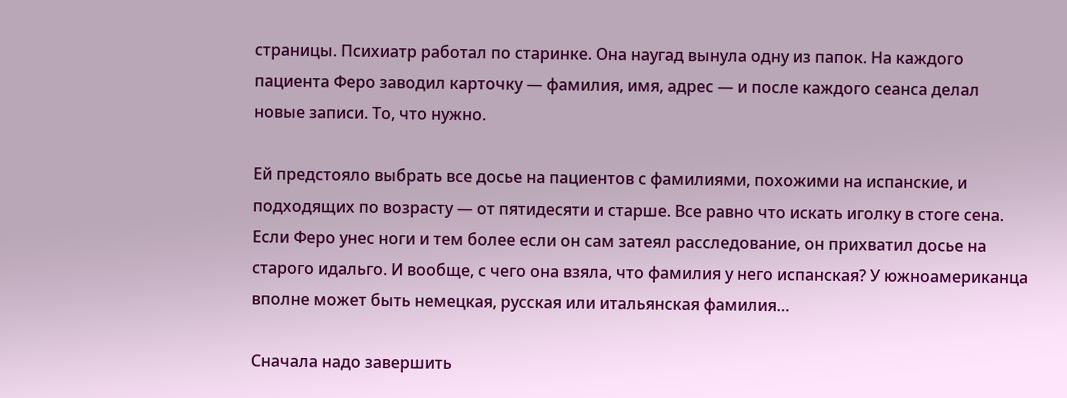страницы. Психиатр работал по старинке. Она наугад вынула одну из папок. На каждого пациента Феро заводил карточку — фамилия, имя, адрес — и после каждого сеанса делал новые записи. То, что нужно.

Ей предстояло выбрать все досье на пациентов с фамилиями, похожими на испанские, и подходящих по возрасту — от пятидесяти и старше. Все равно что искать иголку в стоге сена. Если Феро унес ноги и тем более если он сам затеял расследование, он прихватил досье на старого идальго. И вообще, с чего она взяла, что фамилия у него испанская? У южноамериканца вполне может быть немецкая, русская или итальянская фамилия…

Сначала надо завершить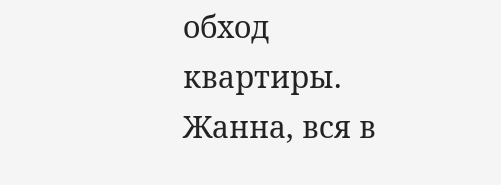обход квартиры. Жанна, вся в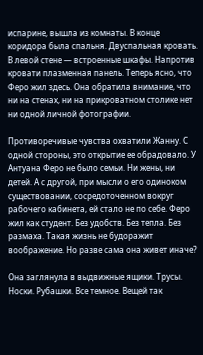испарине, вышла из комнаты. В конце коридора была спальня. Двуспальная кровать. В левой стене — встроенные шкафы. Напротив кровати плазменная панель. Теперь ясно, что Феро жил здесь. Она обратила внимание, что ни на стенах, ни на прикроватном столике нет ни одной личной фотографии.

Противоречивые чувства охватили Жанну. С одной стороны, это открытие ее обрадовало. У Антуана Феро не было семьи. Ни жены, ни детей. А с другой, при мысли о его одиноком существовании, сосредоточенном вокруг рабочего кабинета, ей стало не по себе. Феро жил как студент. Без удобств. Без тепла. Без размаха. Такая жизнь не будоражит воображение. Но разве сама она живет иначе?

Она заглянула в выдвижные ящики. Трусы. Носки. Рубашки. Все темное. Вещей так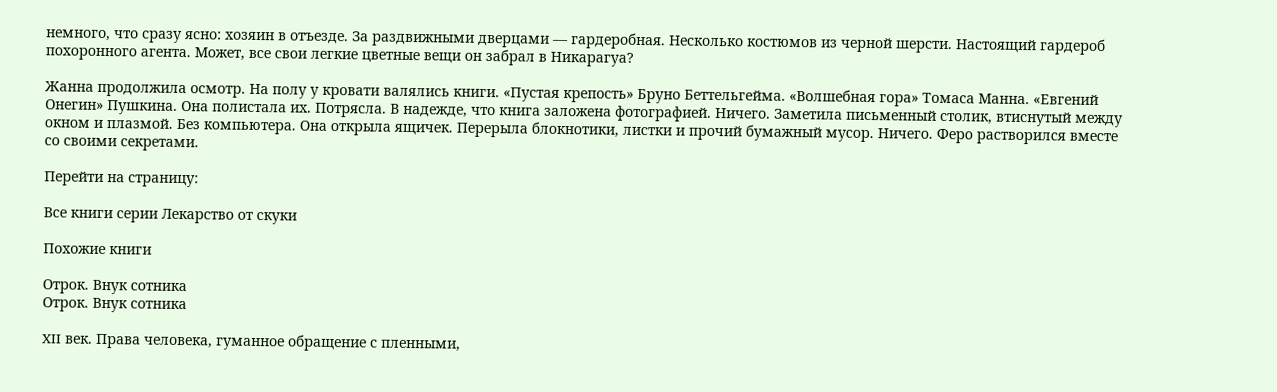немного, что сразу ясно: хозяин в отъезде. За раздвижными дверцами — гардеробная. Несколько костюмов из черной шерсти. Настоящий гардероб похоронного агента. Может, все свои легкие цветные вещи он забрал в Никарагуа?

Жанна продолжила осмотр. На полу у кровати валялись книги. «Пустая крепость» Бруно Беттельгейма. «Волшебная гора» Томаса Манна. «Евгений Онегин» Пушкина. Она полистала их. Потрясла. В надежде, что книга заложена фотографией. Ничего. Заметила письменный столик, втиснутый между окном и плазмой. Без компьютера. Она открыла ящичек. Перерыла блокнотики, листки и прочий бумажный мусор. Ничего. Феро растворился вместе со своими секретами.

Перейти на страницу:

Все книги серии Лекарство от скуки

Похожие книги

Отрок. Внук сотника
Отрок. Внук сотника

XII век. Права человека, гуманное обращение с пленными,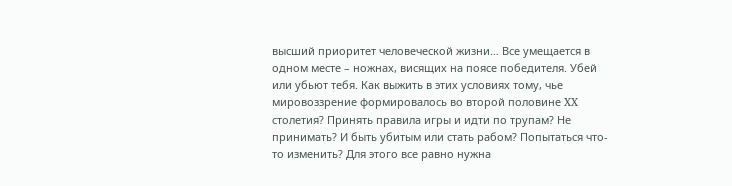высший приоритет человеческой жизни… Все умещается в одном месте – ножнах, висящих на поясе победителя. Убей или убьют тебя. Как выжить в этих условиях тому, чье мировоззрение формировалось во второй половине XX столетия? Принять правила игры и идти по трупам? Не принимать? И быть убитым или стать рабом? Попытаться что-то изменить? Для этого все равно нужна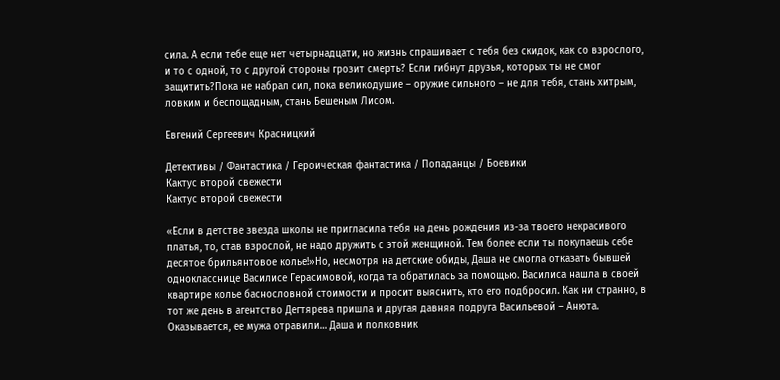сила. А если тебе еще нет четырнадцати, но жизнь спрашивает с тебя без скидок, как со взрослого, и то с одной, то с другой стороны грозит смерть? Если гибнут друзья, которых ты не смог защитить?Пока не набрал сил, пока великодушие – оружие сильного – не для тебя, стань хитрым, ловким и беспощадным, стань Бешеным Лисом.

Евгений Сергеевич Красницкий

Детективы / Фантастика / Героическая фантастика / Попаданцы / Боевики
Кактус второй свежести
Кактус второй свежести

«Если в детстве звезда школы не пригласила тебя на день рождения из-за твоего некрасивого платья, то, став взрослой, не надо дружить с этой женщиной. Тем более если ты покупаешь себе десятое брильянтовое колье!»Но, несмотря на детские обиды, Даша не смогла отказать бывшей однокласснице Василисе Герасимовой, когда та обратилась за помощью. Василиса нашла в своей квартире колье баснословной стоимости и просит выяснить, кто его подбросил. Как ни странно, в тот же день в агентство Дегтярева пришла и другая давняя подруга Васильевой – Анюта. Оказывается, ее мужа отравили… Даша и полковник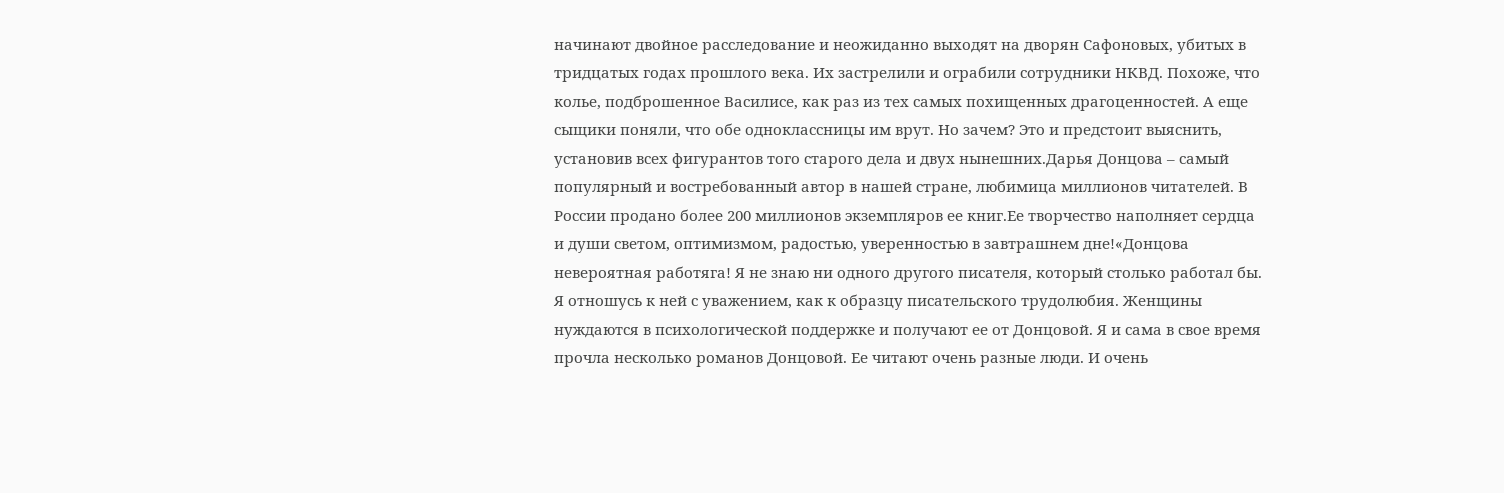начинают двойное расследование и неожиданно выходят на дворян Сафоновых, убитых в тридцатых годах прошлого века. Их застрелили и ограбили сотрудники НКВД. Похоже, что колье, подброшенное Василисе, как раз из тех самых похищенных драгоценностей. А еще сыщики поняли, что обе одноклассницы им врут. Но зачем? Это и предстоит выяснить, установив всех фигурантов того старого дела и двух нынешних.Дарья Донцова – самый популярный и востребованный автор в нашей стране, любимица миллионов читателей. В России продано более 200 миллионов экземпляров ее книг.Ее творчество наполняет сердца и души светом, оптимизмом, радостью, уверенностью в завтрашнем дне!«Донцова невероятная работяга! Я не знаю ни одного другого писателя, который столько работал бы. Я отношусь к ней с уважением, как к образцу писательского трудолюбия. Женщины нуждаются в психологической поддержке и получают ее от Донцовой. Я и сама в свое время прочла несколько романов Донцовой. Ее читают очень разные люди. И очень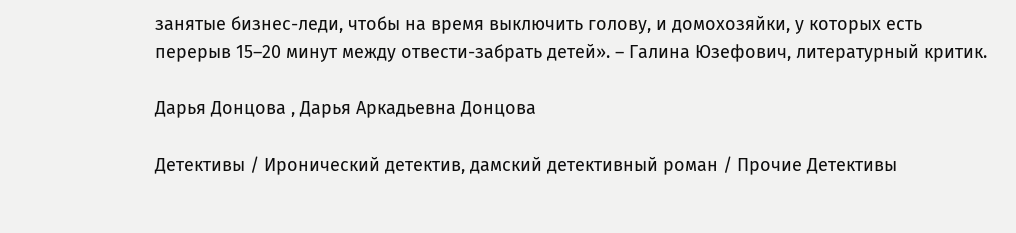занятые бизнес-леди, чтобы на время выключить голову, и домохозяйки, у которых есть перерыв 15–20 минут между отвести-забрать детей». – Галина Юзефович, литературный критик.

Дарья Донцова , Дарья Аркадьевна Донцова

Детективы / Иронический детектив, дамский детективный роман / Прочие Детективы